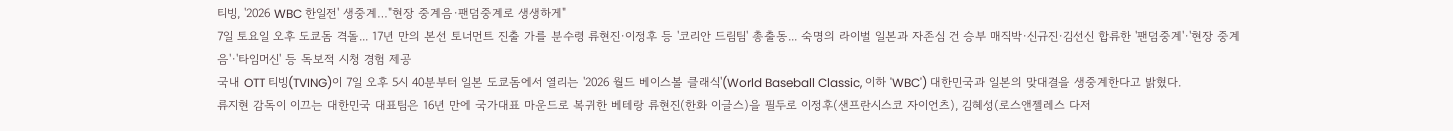티빙, '2026 WBC 한일전' 생중계…"현장 중계음·팬덤중계로 생생하게"
7일 토요일 오후 도쿄돔 격돌... 17년 만의 본선 토너먼트 진출 가를 분수령 류현진·이정후 등 '코리안 드림팀' 총출동... 숙명의 라이벌 일본과 자존심 건 승부 매직박·신규진·김선신 합류한 '팬덤중계'·'현장 중계음'·'타임머신' 등 독보적 시청 경험 제공
국내 OTT 티빙(TVING)이 7일 오후 5시 40분부터 일본 도쿄돔에서 열리는 '2026 월드 베이스볼 클래식'(World Baseball Classic, 이하 'WBC') 대한민국과 일본의 맞대결을 생중계한다고 밝혔다.
류지현 감독이 이끄는 대한민국 대표팀은 16년 만에 국가대표 마운드로 복귀한 베테랑 류현진(한화 이글스)을 필두로 이정후(샌프란시스코 자이언츠), 김혜성(로스앤젤레스 다저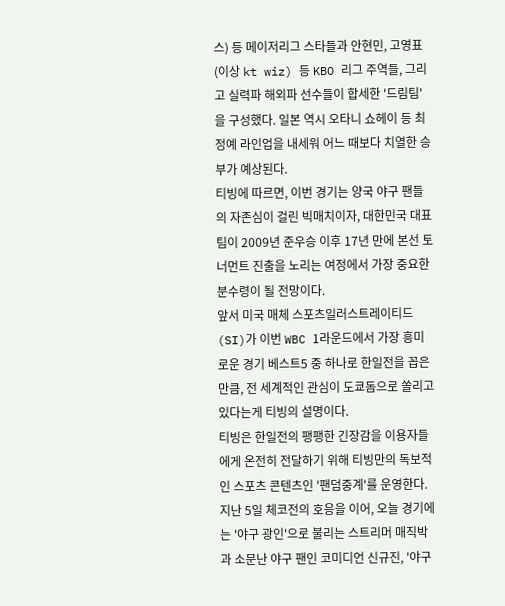스) 등 메이저리그 스타들과 안현민, 고영표(이상 kt wiz) 등 KBO 리그 주역들, 그리고 실력파 해외파 선수들이 합세한 '드림팀'을 구성했다. 일본 역시 오타니 쇼헤이 등 최정예 라인업을 내세워 어느 때보다 치열한 승부가 예상된다.
티빙에 따르면, 이번 경기는 양국 야구 팬들의 자존심이 걸린 빅매치이자, 대한민국 대표팀이 2009년 준우승 이후 17년 만에 본선 토너먼트 진출을 노리는 여정에서 가장 중요한 분수령이 될 전망이다.
앞서 미국 매체 스포츠일러스트레이티드(SI)가 이번 WBC 1라운드에서 가장 흥미로운 경기 베스트5 중 하나로 한일전을 꼽은 만큼, 전 세계적인 관심이 도쿄돔으로 쏠리고 있다는게 티빙의 설명이다.
티빙은 한일전의 팽팽한 긴장감을 이용자들에게 온전히 전달하기 위해 티빙만의 독보적인 스포츠 콘텐츠인 '팬덤중계'를 운영한다. 지난 5일 체코전의 호응을 이어, 오늘 경기에는 '야구 광인'으로 불리는 스트리머 매직박과 소문난 야구 팬인 코미디언 신규진, '야구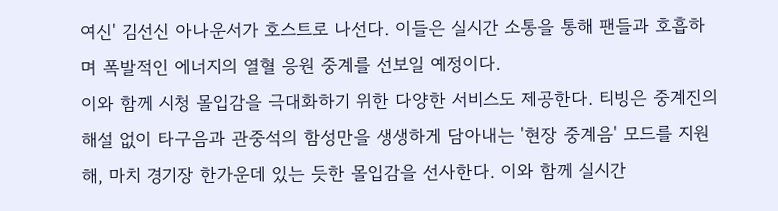여신' 김선신 아나운서가 호스트로 나선다. 이들은 실시간 소통을 통해 팬들과 호흡하며 폭발적인 에너지의 열혈 응원 중계를 선보일 예정이다.
이와 함께 시청 몰입감을 극대화하기 위한 다양한 서비스도 제공한다. 티빙은 중계진의 해설 없이 타구음과 관중석의 함성만을 생생하게 담아내는 '현장 중계음' 모드를 지원해, 마치 경기장 한가운데 있는 듯한 몰입감을 선사한다. 이와 함께 실시간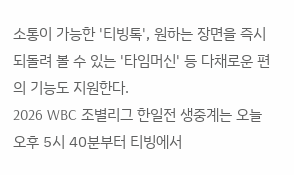소통이 가능한 '티빙톡', 원하는 장면을 즉시 되돌려 볼 수 있는 '타임머신' 등 다채로운 편의 기능도 지원한다.
2026 WBC 조별리그 한일전 생중계는 오늘 오후 5시 40분부터 티빙에서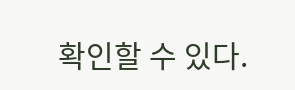확인할 수 있다.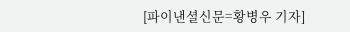[파이낸셜신문=황병우 기자]